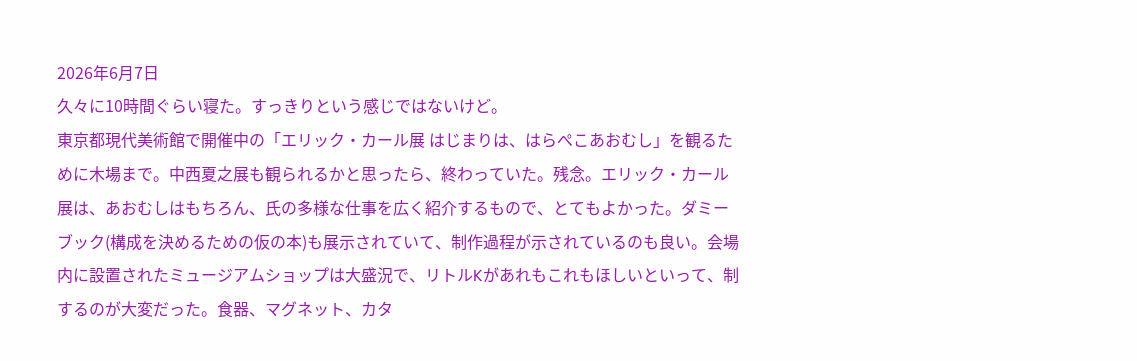2026年6月7日
久々に10時間ぐらい寝た。すっきりという感じではないけど。
東京都現代美術館で開催中の「エリック・カール展 はじまりは、はらぺこあおむし」を観るために木場まで。中西夏之展も観られるかと思ったら、終わっていた。残念。エリック・カール展は、あおむしはもちろん、氏の多様な仕事を広く紹介するもので、とてもよかった。ダミーブック(構成を決めるための仮の本)も展示されていて、制作過程が示されているのも良い。会場内に設置されたミュージアムショップは大盛況で、リトルKがあれもこれもほしいといって、制するのが大変だった。食器、マグネット、カタ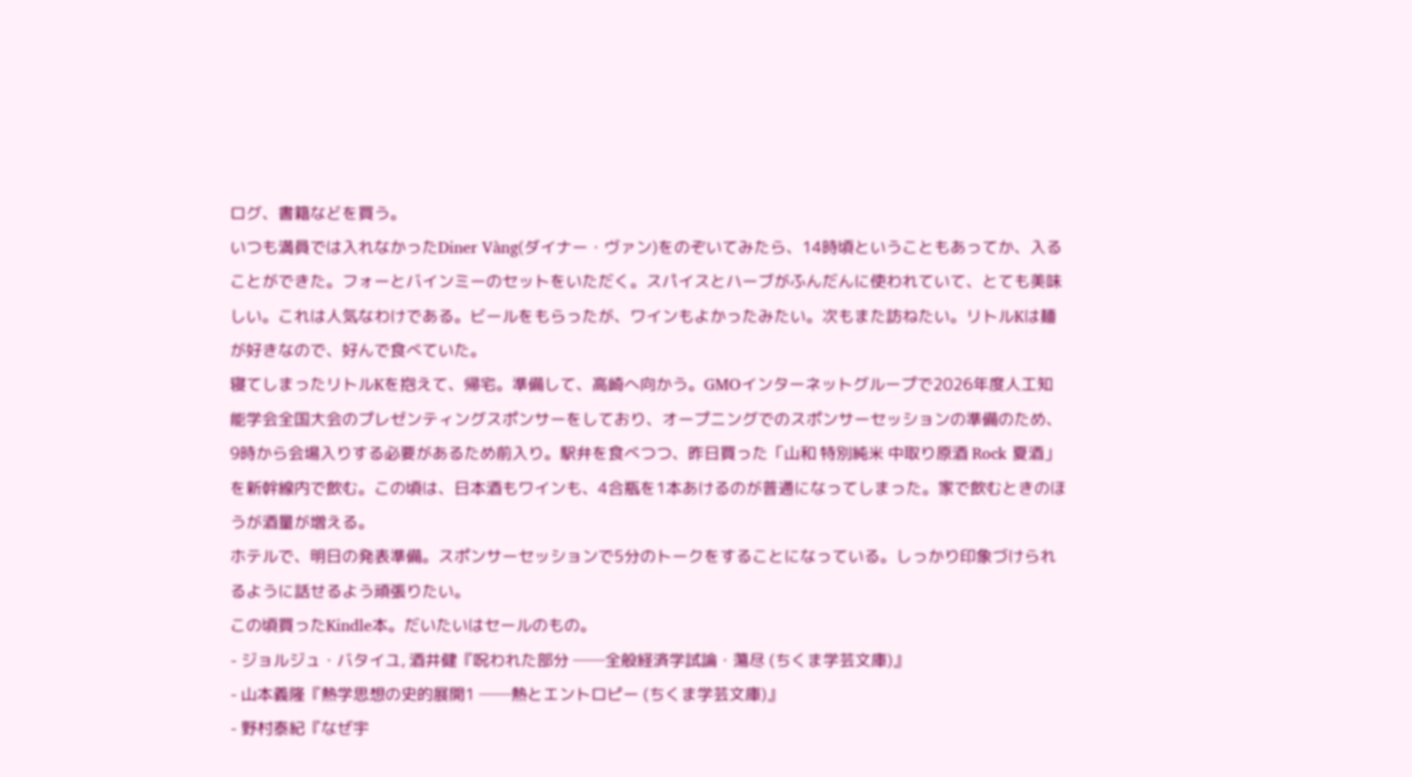ログ、書籍などを買う。
いつも満員では入れなかったDiner Vàng(ダイナー・ヴァン)をのぞいてみたら、14時頃ということもあってか、入ることができた。フォーとバインミーのセットをいただく。スパイスとハーブがふんだんに使われていて、とても美味しい。これは人気なわけである。ビールをもらったが、ワインもよかったみたい。次もまた訪ねたい。リトルKは麺が好きなので、好んで食べていた。
寝てしまったリトルKを抱えて、帰宅。準備して、高崎へ向かう。GMOインターネットグループで2026年度人工知能学会全国大会のプレゼンティングスポンサーをしており、オープニングでのスポンサーセッションの準備のため、9時から会場入りする必要があるため前入り。駅弁を食べつつ、昨日買った「山和 特別純米 中取り原酒 Rock 夏酒」を新幹線内で飲む。この頃は、日本酒もワインも、4合瓶を1本あけるのが普通になってしまった。家で飲むときのほうが酒量が増える。
ホテルで、明日の発表準備。スポンサーセッションで5分のトークをすることになっている。しっかり印象づけられるように話せるよう頑張りたい。
この頃買ったKindle本。だいたいはセールのもの。
- ジョルジュ・バタイユ, 酒井健『呪われた部分 ──全般経済学試論・蕩尽 (ちくま学芸文庫)』
- 山本義隆『熱学思想の史的展開1 ──熱とエントロピー (ちくま学芸文庫)』
- 野村泰紀『なぜ宇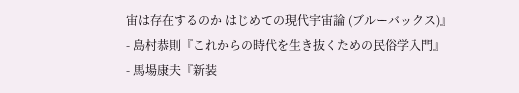宙は存在するのか はじめての現代宇宙論 (ブルーバックス)』
- 島村恭則『これからの時代を生き抜くための民俗学入門』
- 馬場康夫『新装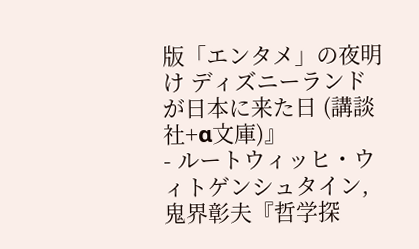版「エンタメ」の夜明け ディズニーランドが日本に来た日 (講談社+α文庫)』
- ルートウィッヒ・ウィトゲンシュタイン, 鬼界彰夫『哲学探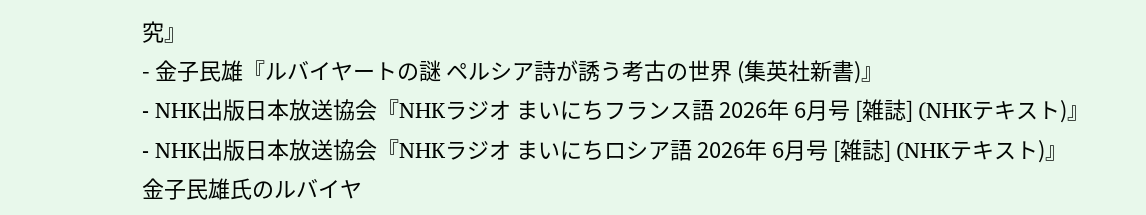究』
- 金子民雄『ルバイヤートの謎 ペルシア詩が誘う考古の世界 (集英社新書)』
- NHK出版日本放送協会『NHKラジオ まいにちフランス語 2026年 6月号 [雑誌] (NHKテキスト)』
- NHK出版日本放送協会『NHKラジオ まいにちロシア語 2026年 6月号 [雑誌] (NHKテキスト)』
金子民雄氏のルバイヤ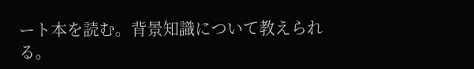ート本を読む。背景知識について教えられる。